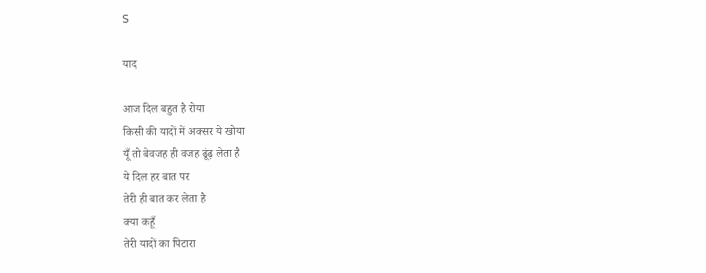S

याद

आज दिल बहुत है रोया
किसी की यादों में अक्सर ये खोया
यूँ तो बेवजह ही वजह ढूंढ़ लेता है
ये दिल हर बात पर
तेरी ही बात कर लेता है
क्या कहूँ
तेरी यादों का पिटारा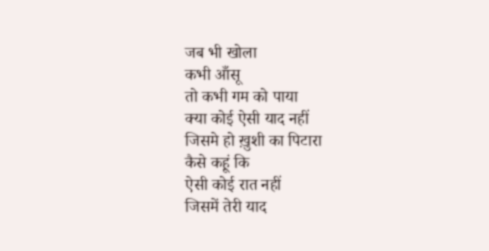जब भी खोला
कभी आँसू
तो कभी गम को पाया
क्या कोई ऐसी याद नहीं
जिसमे हो ख़ुशी का पिटारा
कैसे कहूं कि
ऐसी कोई रात नहीं
जिसमें तेरी याद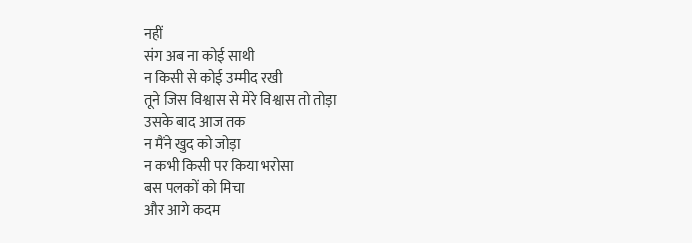नहीं
संग अब ना कोई साथी
न किसी से कोई उम्मीद रखी
तूने जिस विश्वास से मेरे विश्वास तो तोड़ा
उसके बाद आज तक
न मैंने खुद को जोड़ा
न कभी किसी पर किया भरोसा
बस पलकों को मिचा
और आगे कदम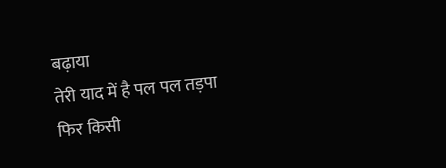बढ़ाया
तेरी याद में है पल पल तड़पा
फिर किसी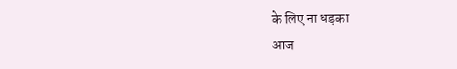के लिए ना धड़का
आज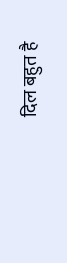दिल बहुत है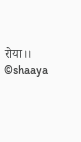रोया।।
©shaaya